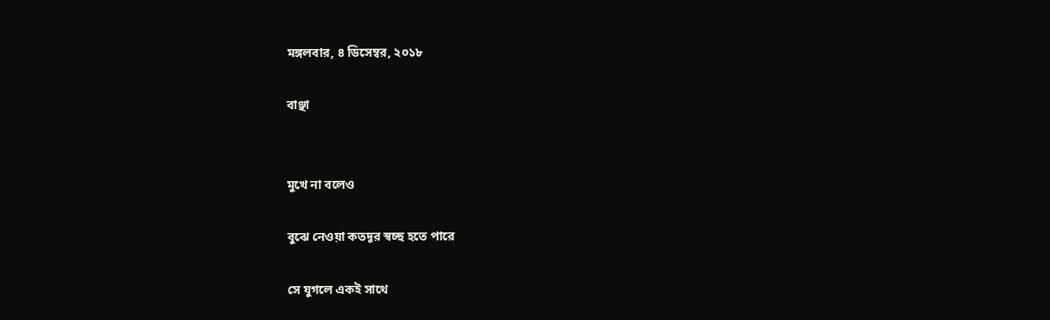মঙ্গলবার, ৪ ডিসেম্বর, ২০১৮

বাঞ্ছা


মুখে না বলেও

বুঝে নেওয়া কতদূর স্বচ্ছ হতে পারে

সে যুগলে একই সাথে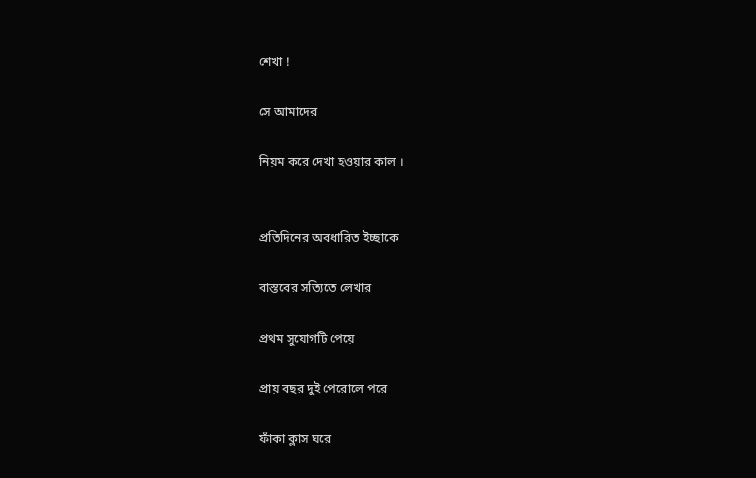শেখা !

সে আমাদের

নিয়ম করে দেখা হওয়ার কাল ।


প্রতিদিনের অবধারিত ইচ্ছাকে

বাস্তবের সত্যিতে লেখার

প্রথম সুযোগটি পেয়ে

প্রায় বছর দুই পেরোলে পরে

ফাঁকা ক্লাস ঘরে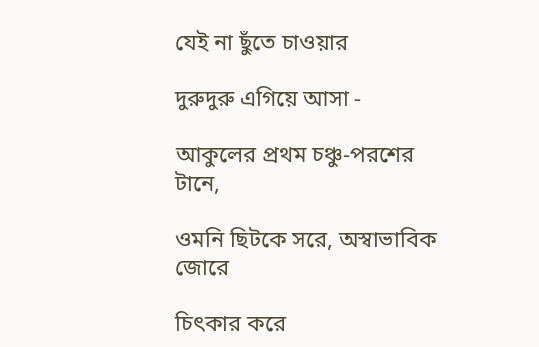যেই না ছুঁতে চাওয়ার

দুরুদুরু এগিয়ে আসা -

আকুলের প্রথম চঞ্চু-পরশের টানে,

ওমনি ছিটকে সরে, অস্বাভাবিক জোরে

চিৎকার করে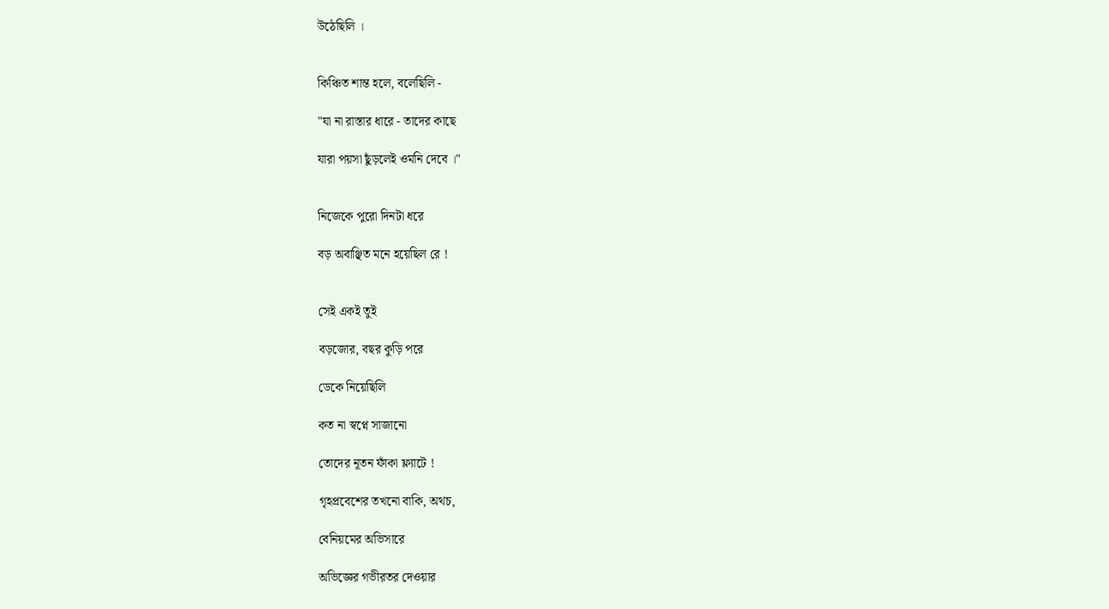উঠেছিলি ।


কিঞ্চিত শান্ত হলে, বলেছিলি -

"যা না রাস্তার ধারে - তাদের কাছে

যারা পয়সা ছুঁড়লেই ওমনি দেবে ।"


নিজেকে পুরো দিনটা ধরে

বড় অবাঞ্ছিত মনে হয়েছিল রে !


সেই একই তুই

বড়জোর, বছর কুড়ি পরে

ডেকে নিয়েছিলি

কত না স্বপ্নে সাজানো

তোদের নূতন ফাঁকা ফ্ল্যাটে !

গৃহপ্রবেশের তখনো বাকি, অথচ,

বেনিয়মের অভিসারে

অভিজ্ঞের গভীরতর দেওয়ার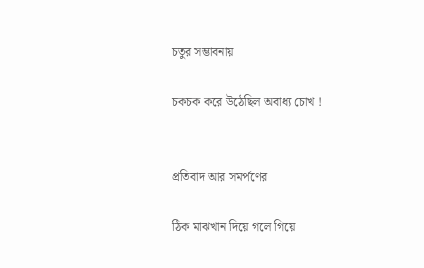চতুর সম্ভাবনায়

চকচক করে উঠেছিল অবাধ্য চোখ !


প্রতিবাদ আর সমর্পণের

ঠিক মাঝখান দিয়ে গলে গিয়ে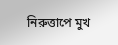নিরুত্তাপে মুখ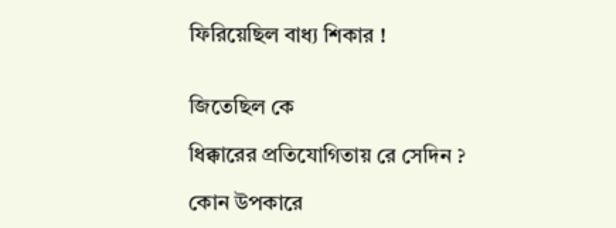ফিরিয়েছিল বাধ্য শিকার !


জিতেছিল কে

ধিক্কারের প্রতিযোগিতায় রে সেদিন ?

কোন উপকারে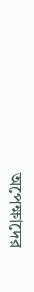অপেক্ষাদের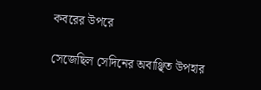কবরের উপরে

সেজেছিল সেদিনের অবাঞ্ছিত উপহার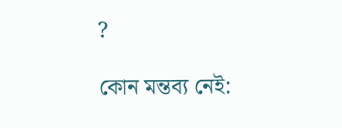?

কোন মন্তব্য নেই: